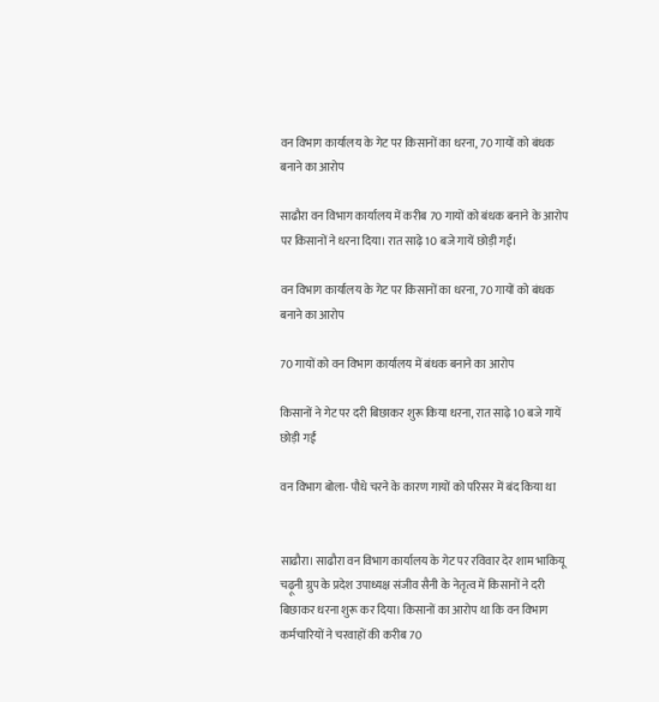वन विभाग कार्यालय के गेट पर किसानों का धरना, 70 गायों को बंधक बनाने का आरोप

साढौरा वन विभाग कार्यालय में करीब 70 गायों को बंधक बनाने के आरोप पर किसानों ने धरना दिया। रात साढ़े 10 बजे गायें छोड़ी गईं।

वन विभाग कार्यालय के गेट पर किसानों का धरना, 70 गायों को बंधक बनाने का आरोप

70 गायों को वन विभाग कार्यालय में बंधक बनाने का आरोप

किसानों ने गेट पर दरी बिछाकर शुरू किया धरना, रात साढ़े 10 बजे गायें छोड़ी गईं

वन विभाग बोला- पौधे चरने के कारण गायों को परिसर में बंद किया था


साढौरा। साढौरा वन विभाग कार्यालय के गेट पर रविवार देर शाम भाकियू चढ़ूनी ग्रुप के प्रदेश उपाध्यक्ष संजीव सैनी के नेतृत्व में किसानों ने दरी बिछाकर धरना शुरू कर दिया। किसानों का आरोप था कि वन विभाग कर्मचारियों ने चरवाहों की करीब 70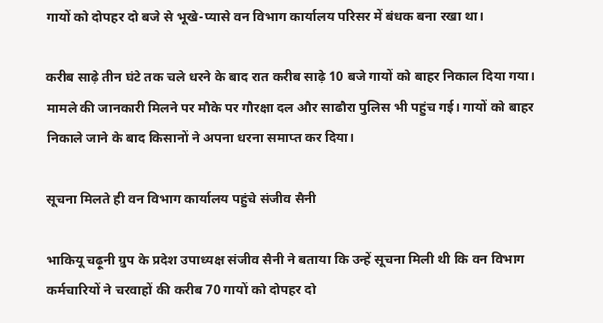गायों को दोपहर दो बजे से भूखे-प्यासे वन विभाग कार्यालय परिसर में बंधक बना रखा था।

करीब साढ़े तीन घंटे तक चले धरने के बाद रात करीब साढ़े 10 बजे गायों को बाहर निकाल दिया गया। मामले की जानकारी मिलने पर मौके पर गौरक्षा दल और साढौरा पुलिस भी पहुंच गई। गायों को बाहर निकाले जाने के बाद किसानों ने अपना धरना समाप्त कर दिया।

सूचना मिलते ही वन विभाग कार्यालय पहुंचे संजीव सैनी

भाकियू चढ़ूनी ग्रुप के प्रदेश उपाध्यक्ष संजीव सैनी ने बताया कि उन्हें सूचना मिली थी कि वन विभाग कर्मचारियों ने चरवाहों की करीब 70 गायों को दोपहर दो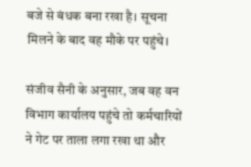बजे से बंधक बना रखा है। सूचना मिलने के बाद वह मौके पर पहुंचे।

संजीव सैनी के अनुसार, जब वह वन विभाग कार्यालय पहुंचे तो कर्मचारियों ने गेट पर ताला लगा रखा था और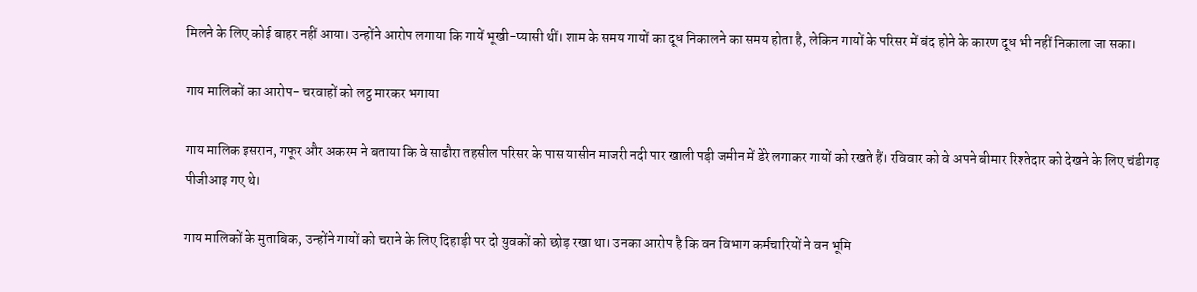मिलने के लिए कोई बाहर नहीं आया। उन्होंने आरोप लगाया कि गायें भूखी-प्यासी थीं। शाम के समय गायों का दूध निकालने का समय होता है, लेकिन गायों के परिसर में बंद होने के कारण दूध भी नहीं निकाला जा सका।

गाय मालिकों का आरोप- चरवाहों को लट्ठ मारकर भगाया

गाय मालिक इसरान, गफूर और अकरम ने बताया कि वे साढौरा तहसील परिसर के पास यासीन माजरी नदी पार खाली पड़ी जमीन में डेरे लगाकर गायों को रखते हैं। रविवार को वे अपने बीमार रिश्तेदार को देखने के लिए चंडीगढ़ पीजीआइ गए थे।

गाय मालिकों के मुताबिक, उन्होंने गायों को चराने के लिए दिहाड़ी पर दो युवकों को छोड़ रखा था। उनका आरोप है कि वन विभाग कर्मचारियों ने वन भूमि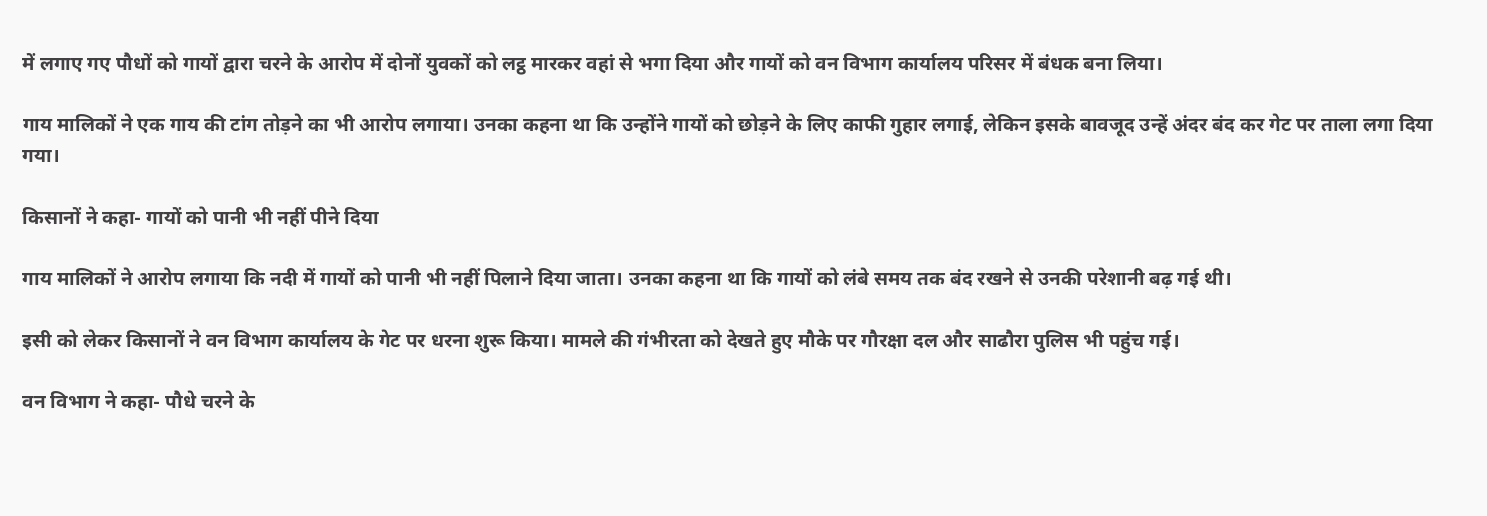में लगाए गए पौधों को गायों द्वारा चरने के आरोप में दोनों युवकों को लट्ठ मारकर वहां से भगा दिया और गायों को वन विभाग कार्यालय परिसर में बंधक बना लिया।

गाय मालिकों ने एक गाय की टांग तोड़ने का भी आरोप लगाया। उनका कहना था कि उन्होंने गायों को छोड़ने के लिए काफी गुहार लगाई, लेकिन इसके बावजूद उन्हें अंदर बंद कर गेट पर ताला लगा दिया गया।

किसानों ने कहा- गायों को पानी भी नहीं पीने दिया

गाय मालिकों ने आरोप लगाया कि नदी में गायों को पानी भी नहीं पिलाने दिया जाता। उनका कहना था कि गायों को लंबे समय तक बंद रखने से उनकी परेशानी बढ़ गई थी।

इसी को लेकर किसानों ने वन विभाग कार्यालय के गेट पर धरना शुरू किया। मामले की गंभीरता को देखते हुए मौके पर गौरक्षा दल और साढौरा पुलिस भी पहुंच गई।

वन विभाग ने कहा- पौधे चरने के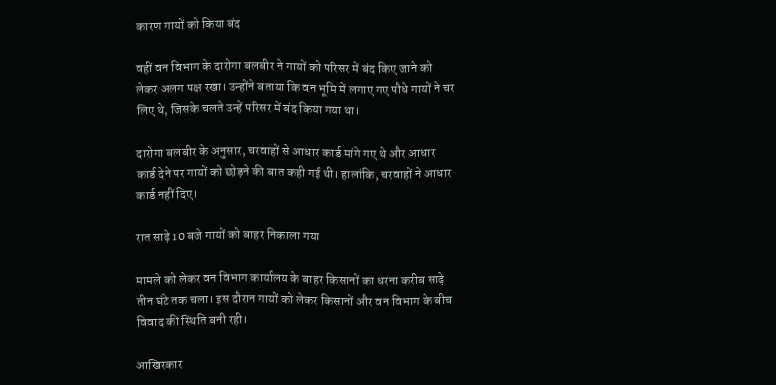कारण गायों को किया बंद

वहीं वन विभाग के दारोगा बलबीर ने गायों को परिसर में बंद किए जाने को लेकर अलग पक्ष रखा। उन्होंने बताया कि वन भूमि में लगाए गए पौधे गायों ने चर लिए थे, जिसके चलते उन्हें परिसर में बंद किया गया था।

दारोगा बलबीर के अनुसार, चरवाहों से आधार कार्ड मांगे गए थे और आधार कार्ड देने पर गायों को छोड़ने की बात कही गई थी। हालांकि, चरवाहों ने आधार कार्ड नहीं दिए।

रात साढ़े 10 बजे गायों को बाहर निकाला गया

मामले को लेकर वन विभाग कार्यालय के बाहर किसानों का धरना करीब साढ़े तीन घंटे तक चला। इस दौरान गायों को लेकर किसानों और वन विभाग के बीच विवाद की स्थिति बनी रही।

आखिरकार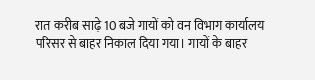रात करीब साढ़े 10 बजे गायों को वन विभाग कार्यालय परिसर से बाहर निकाल दिया गया। गायों के बाहर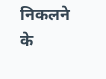निकलने के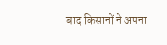बाद किसानों ने अपना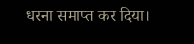धरना समाप्त कर दिया।